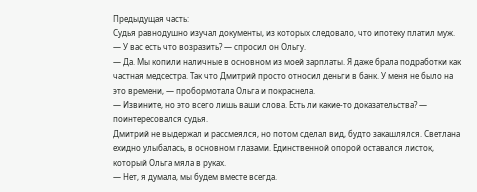Предыдущая часть:
Судья равнодушно изучал документы, из которых следовало, что ипотеку платил муж.
— У вас есть что возразить? — спросил он Ольгу.
— Да. Мы копили наличные в основном из моей зарплаты. Я даже брала подработки как частная медсестра. Так что Дмитрий просто относил деньги в банк. У меня не было на это времени, — пробормотала Ольга и покраснела.
— Извините, но это всего лишь ваши слова. Есть ли какие-то доказательства? — поинтересовался судья.
Дмитрий не выдержал и рассмеялся, но потом сделал вид, будто закашлялся. Светлана ехидно улыбалась, в основном глазами. Единственной опорой оставался листок, который Ольга мяла в руках.
— Нет, я думала, мы будем вместе всегда.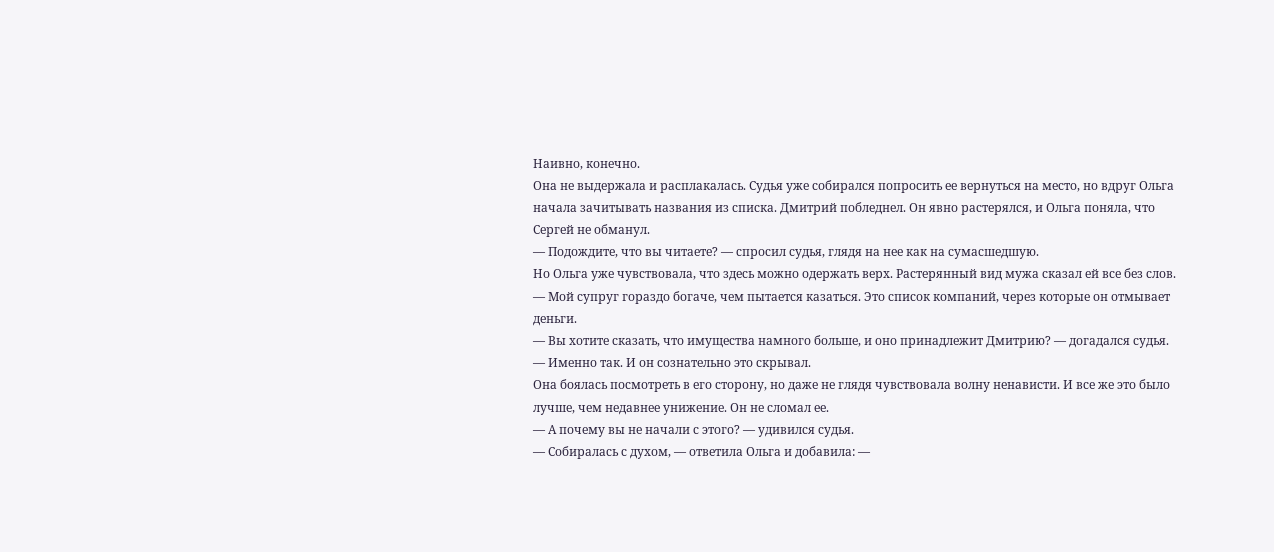Наивно, конечно.
Она не выдержала и расплакалась. Судья уже собирался попросить ее вернуться на место, но вдруг Ольга начала зачитывать названия из списка. Дмитрий побледнел. Он явно растерялся, и Ольга поняла, что Сергей не обманул.
— Подождите, что вы читаете? — спросил судья, глядя на нее как на сумасшедшую.
Но Ольга уже чувствовала, что здесь можно одержать верх. Растерянный вид мужа сказал ей все без слов.
— Мой супруг гораздо богаче, чем пытается казаться. Это список компаний, через которые он отмывает деньги.
— Вы хотите сказать, что имущества намного больше, и оно принадлежит Дмитрию? — догадался судья.
— Именно так. И он сознательно это скрывал.
Она боялась посмотреть в его сторону, но даже не глядя чувствовала волну ненависти. И все же это было лучше, чем недавнее унижение. Он не сломал ее.
— А почему вы не начали с этого? — удивился судья.
— Собиралась с духом, — ответила Ольга и добавила: —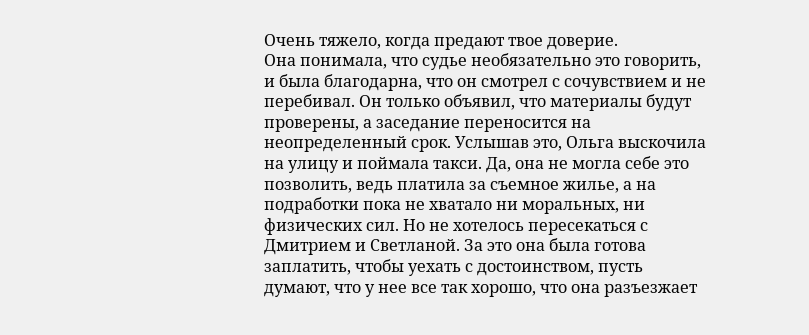Очень тяжело, когда предают твое доверие.
Она понимала, что судье необязательно это говорить, и была благодарна, что он смотрел с сочувствием и не перебивал. Он только объявил, что материалы будут проверены, а заседание переносится на неопределенный срок. Услышав это, Ольга выскочила на улицу и поймала такси. Да, она не могла себе это позволить, ведь платила за съемное жилье, а на подработки пока не хватало ни моральных, ни физических сил. Но не хотелось пересекаться с Дмитрием и Светланой. За это она была готова заплатить, чтобы уехать с достоинством, пусть думают, что у нее все так хорошо, что она разъезжает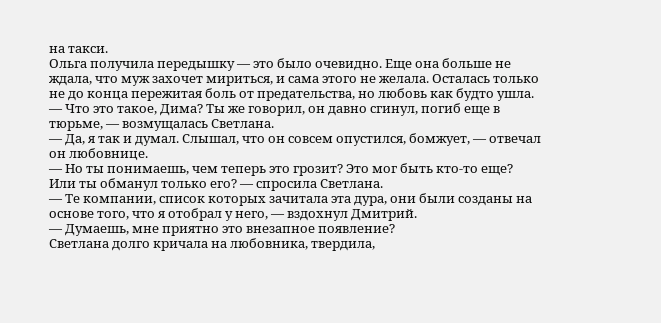на такси.
Ольга получила передышку — это было очевидно. Еще она больше не ждала, что муж захочет мириться, и сама этого не желала. Осталась только не до конца пережитая боль от предательства, но любовь как будто ушла.
— Что это такое, Дима? Ты же говорил, он давно сгинул, погиб еще в тюрьме, — возмущалась Светлана.
— Да, я так и думал. Слышал, что он совсем опустился, бомжует, — отвечал он любовнице.
— Но ты понимаешь, чем теперь это грозит? Это мог быть кто-то еще? Или ты обманул только его? — спросила Светлана.
— Те компании, список которых зачитала эта дура, они были созданы на основе того, что я отобрал у него, — вздохнул Дмитрий.
— Думаешь, мне приятно это внезапное появление?
Светлана долго кричала на любовника, твердила,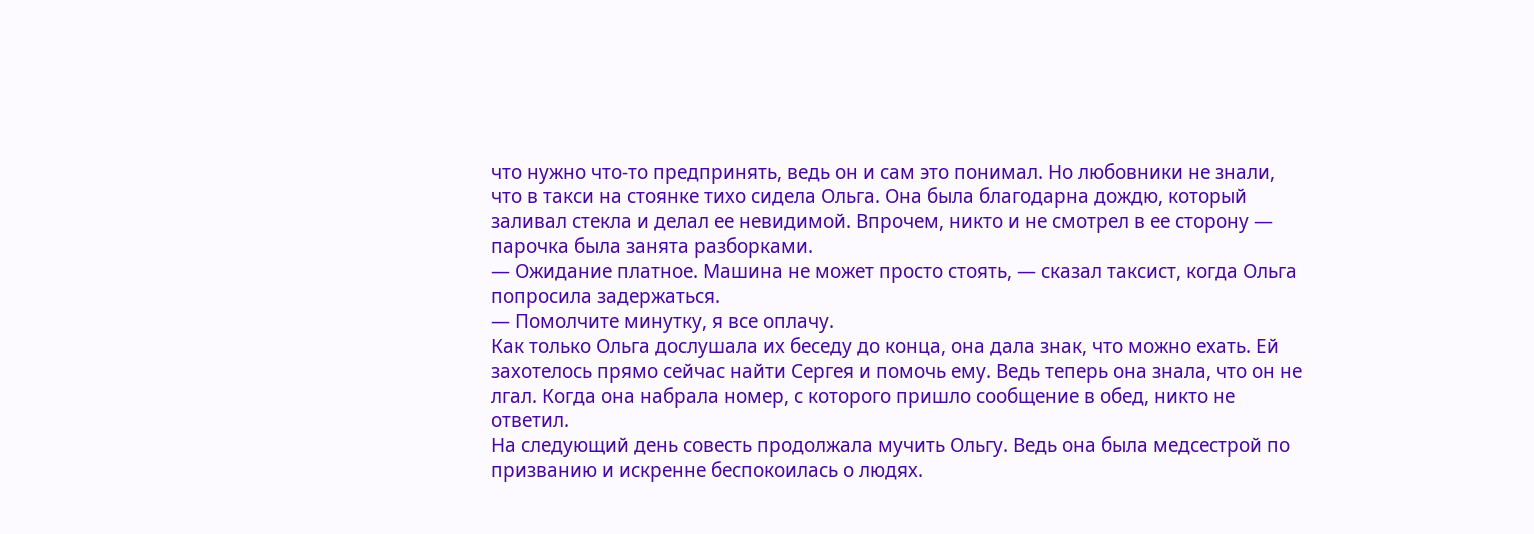что нужно что-то предпринять, ведь он и сам это понимал. Но любовники не знали, что в такси на стоянке тихо сидела Ольга. Она была благодарна дождю, который заливал стекла и делал ее невидимой. Впрочем, никто и не смотрел в ее сторону — парочка была занята разборками.
— Ожидание платное. Машина не может просто стоять, — сказал таксист, когда Ольга попросила задержаться.
— Помолчите минутку, я все оплачу.
Как только Ольга дослушала их беседу до конца, она дала знак, что можно ехать. Ей захотелось прямо сейчас найти Сергея и помочь ему. Ведь теперь она знала, что он не лгал. Когда она набрала номер, с которого пришло сообщение в обед, никто не ответил.
На следующий день совесть продолжала мучить Ольгу. Ведь она была медсестрой по призванию и искренне беспокоилась о людях.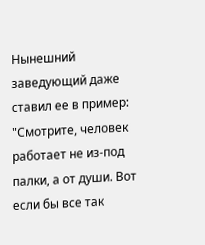Нынешний заведующий даже ставил ее в пример: "Смотрите, человек работает не из-под палки, а от души. Вот если бы все так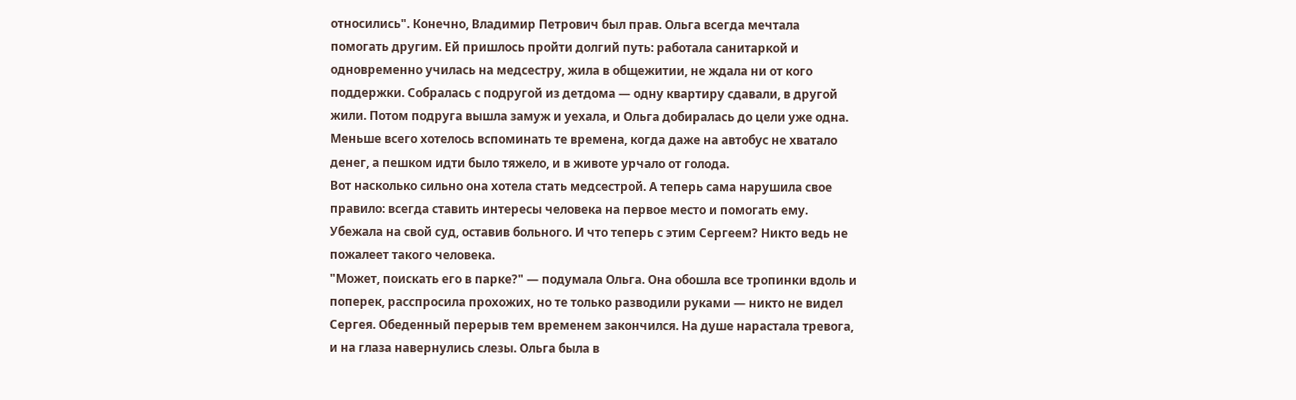относились". Конечно, Владимир Петрович был прав. Ольга всегда мечтала помогать другим. Ей пришлось пройти долгий путь: работала санитаркой и одновременно училась на медсестру, жила в общежитии, не ждала ни от кого поддержки. Собралась с подругой из детдома — одну квартиру сдавали, в другой жили. Потом подруга вышла замуж и уехала, и Ольга добиралась до цели уже одна. Меньше всего хотелось вспоминать те времена, когда даже на автобус не хватало денег, а пешком идти было тяжело, и в животе урчало от голода.
Вот насколько сильно она хотела стать медсестрой. А теперь сама нарушила свое правило: всегда ставить интересы человека на первое место и помогать ему. Убежала на свой суд, оставив больного. И что теперь с этим Сергеем? Никто ведь не пожалеет такого человека.
"Может, поискать его в парке?" — подумала Ольга. Она обошла все тропинки вдоль и поперек, расспросила прохожих, но те только разводили руками — никто не видел Сергея. Обеденный перерыв тем временем закончился. На душе нарастала тревога, и на глаза навернулись слезы. Ольга была в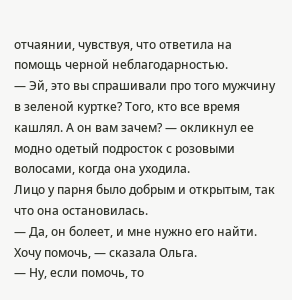отчаянии, чувствуя, что ответила на помощь черной неблагодарностью.
— Эй, это вы спрашивали про того мужчину в зеленой куртке? Того, кто все время кашлял. А он вам зачем? — окликнул ее модно одетый подросток с розовыми волосами, когда она уходила.
Лицо у парня было добрым и открытым, так что она остановилась.
— Да, он болеет, и мне нужно его найти. Хочу помочь, — сказала Ольга.
— Ну, если помочь, то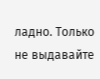ладно. Только не выдавайте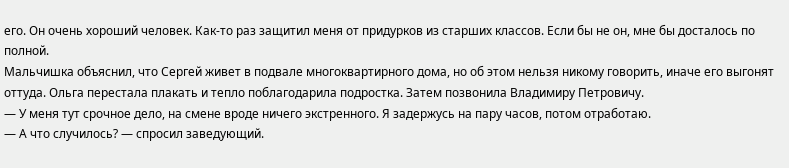его. Он очень хороший человек. Как-то раз защитил меня от придурков из старших классов. Если бы не он, мне бы досталось по полной.
Мальчишка объяснил, что Сергей живет в подвале многоквартирного дома, но об этом нельзя никому говорить, иначе его выгонят оттуда. Ольга перестала плакать и тепло поблагодарила подростка. Затем позвонила Владимиру Петровичу.
— У меня тут срочное дело, на смене вроде ничего экстренного. Я задержусь на пару часов, потом отработаю.
— А что случилось? — спросил заведующий.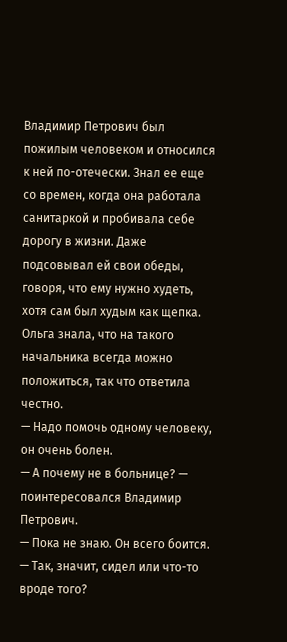Владимир Петрович был пожилым человеком и относился к ней по-отечески. Знал ее еще со времен, когда она работала санитаркой и пробивала себе дорогу в жизни. Даже подсовывал ей свои обеды, говоря, что ему нужно худеть, хотя сам был худым как щепка.
Ольга знала, что на такого начальника всегда можно положиться, так что ответила честно.
— Надо помочь одному человеку, он очень болен.
— А почему не в больнице? — поинтересовался Владимир Петрович.
— Пока не знаю. Он всего боится.
— Так, значит, сидел или что-то вроде того?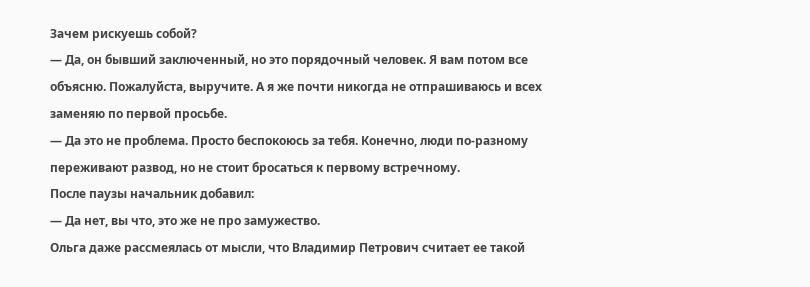Зачем рискуешь собой?
— Да, он бывший заключенный, но это порядочный человек. Я вам потом все объясню. Пожалуйста, выручите. А я же почти никогда не отпрашиваюсь и всех заменяю по первой просьбе.
— Да это не проблема. Просто беспокоюсь за тебя. Конечно, люди по-разному переживают развод, но не стоит бросаться к первому встречному.
После паузы начальник добавил:
— Да нет, вы что, это же не про замужество.
Ольга даже рассмеялась от мысли, что Владимир Петрович считает ее такой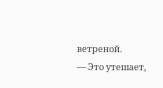ветреной.
— Это утешает,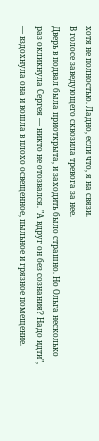хотя не полностью. Ладно, если что, я на связи.
В голосе заведующего сквозила тревога за нее.
Дверь в подвал была приоткрыта, и заходить было страшно. Но Ольга несколько раз окликнула Сергея — никто не отозвался. "А вдруг он без сознания? Надо идти", — вздохнула она и вошла в плохо освещенное, пыльное и грязное помещение.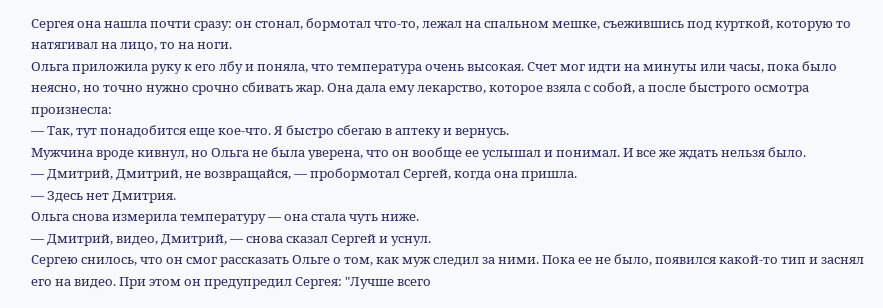Сергея она нашла почти сразу: он стонал, бормотал что-то, лежал на спальном мешке, съежившись под курткой, которую то натягивал на лицо, то на ноги.
Ольга приложила руку к его лбу и поняла, что температура очень высокая. Счет мог идти на минуты или часы, пока было неясно, но точно нужно срочно сбивать жар. Она дала ему лекарство, которое взяла с собой, а после быстрого осмотра произнесла:
— Так, тут понадобится еще кое-что. Я быстро сбегаю в аптеку и вернусь.
Мужчина вроде кивнул, но Ольга не была уверена, что он вообще ее услышал и понимал. И все же ждать нельзя было.
— Дмитрий, Дмитрий, не возвращайся, — пробормотал Сергей, когда она пришла.
— Здесь нет Дмитрия.
Ольга снова измерила температуру — она стала чуть ниже.
— Дмитрий, видео, Дмитрий, — снова сказал Сергей и уснул.
Сергею снилось, что он смог рассказать Ольге о том, как муж следил за ними. Пока ее не было, появился какой-то тип и заснял его на видео. При этом он предупредил Сергея: "Лучше всего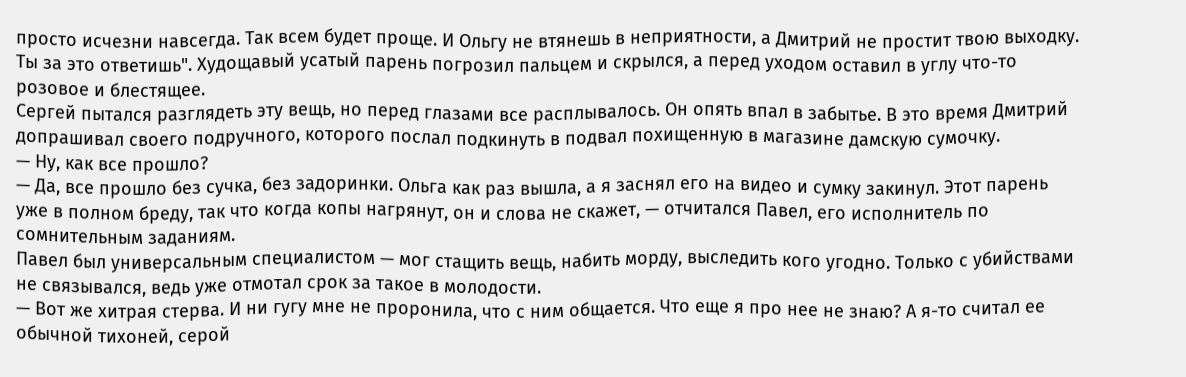просто исчезни навсегда. Так всем будет проще. И Ольгу не втянешь в неприятности, а Дмитрий не простит твою выходку. Ты за это ответишь". Худощавый усатый парень погрозил пальцем и скрылся, а перед уходом оставил в углу что-то розовое и блестящее.
Сергей пытался разглядеть эту вещь, но перед глазами все расплывалось. Он опять впал в забытье. В это время Дмитрий допрашивал своего подручного, которого послал подкинуть в подвал похищенную в магазине дамскую сумочку.
— Ну, как все прошло?
— Да, все прошло без сучка, без задоринки. Ольга как раз вышла, а я заснял его на видео и сумку закинул. Этот парень уже в полном бреду, так что когда копы нагрянут, он и слова не скажет, — отчитался Павел, его исполнитель по сомнительным заданиям.
Павел был универсальным специалистом — мог стащить вещь, набить морду, выследить кого угодно. Только с убийствами не связывался, ведь уже отмотал срок за такое в молодости.
— Вот же хитрая стерва. И ни гугу мне не проронила, что с ним общается. Что еще я про нее не знаю? А я-то считал ее обычной тихоней, серой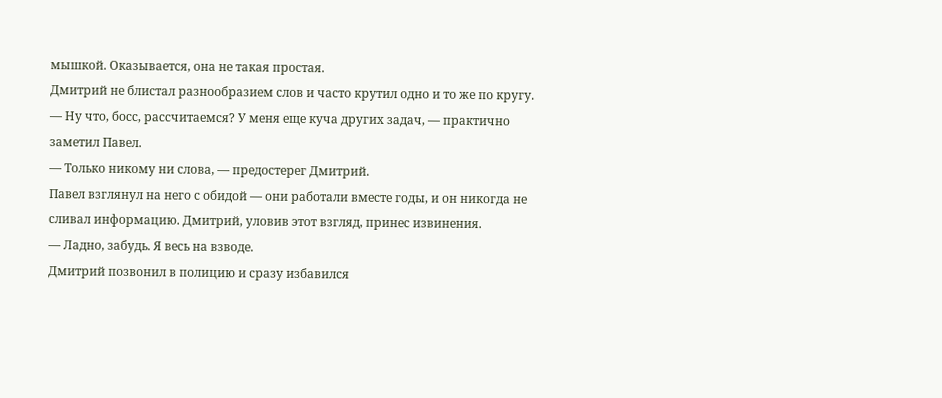мышкой. Оказывается, она не такая простая.
Дмитрий не блистал разнообразием слов и часто крутил одно и то же по кругу.
— Ну что, босс, рассчитаемся? У меня еще куча других задач, — практично заметил Павел.
— Только никому ни слова, — предостерег Дмитрий.
Павел взглянул на него с обидой — они работали вместе годы, и он никогда не сливал информацию. Дмитрий, уловив этот взгляд, принес извинения.
— Ладно, забудь. Я весь на взводе.
Дмитрий позвонил в полицию и сразу избавился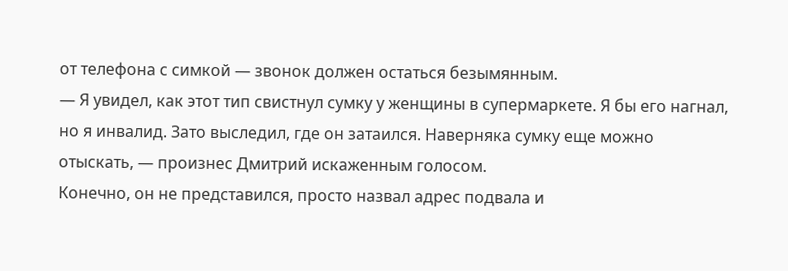от телефона с симкой — звонок должен остаться безымянным.
— Я увидел, как этот тип свистнул сумку у женщины в супермаркете. Я бы его нагнал, но я инвалид. Зато выследил, где он затаился. Наверняка сумку еще можно отыскать, — произнес Дмитрий искаженным голосом.
Конечно, он не представился, просто назвал адрес подвала и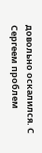довольно оскалился. С Сергеем проблем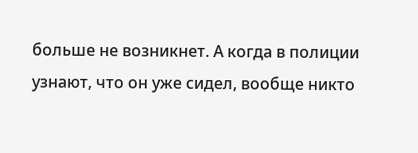больше не возникнет. А когда в полиции узнают, что он уже сидел, вообще никто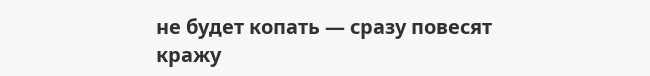не будет копать — сразу повесят кражу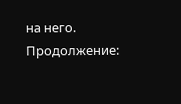на него.
Продолжение: